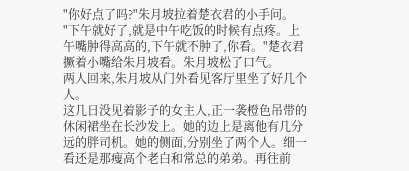"你好点了吗?"朱月坡拉着楚衣君的小手问。
"下午就好了,就是中午吃饭的时候有点疼。上午嘴肿得高高的,下午就不肿了,你看。"楚衣君撅着小嘴给朱月坡看。朱月坡松了口气。
两人回来,朱月坡从门外看见客厅里坐了好几个人。
这几日没见着影子的女主人,正一袭橙色吊带的休闲裙坐在长沙发上。她的边上是离他有几分远的胖司机。她的侧面,分别坐了两个人。细一看还是那瘦高个老白和常总的弟弟。再往前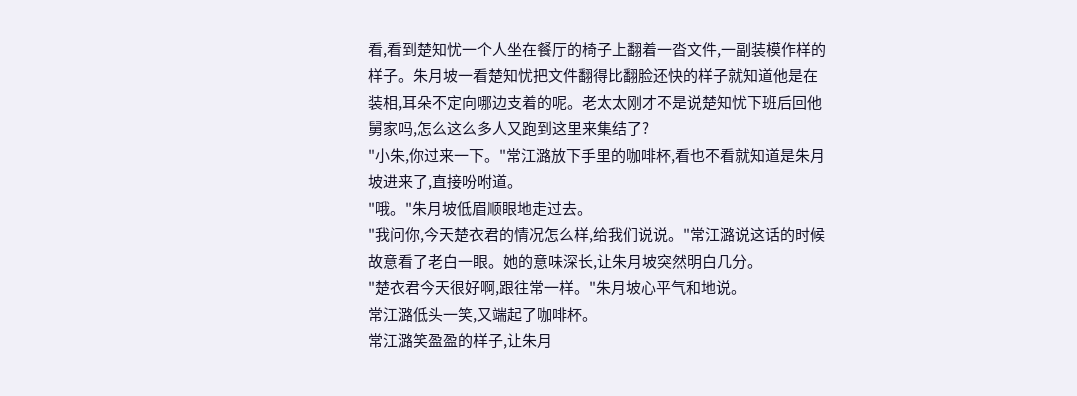看,看到楚知忧一个人坐在餐厅的椅子上翻着一沓文件,一副装模作样的样子。朱月坡一看楚知忧把文件翻得比翻脸还快的样子就知道他是在装相,耳朵不定向哪边支着的呢。老太太刚才不是说楚知忧下班后回他舅家吗,怎么这么多人又跑到这里来集结了?
"小朱,你过来一下。"常江潞放下手里的咖啡杯,看也不看就知道是朱月坡进来了,直接吩咐道。
"哦。"朱月坡低眉顺眼地走过去。
"我问你,今天楚衣君的情况怎么样,给我们说说。"常江潞说这话的时候故意看了老白一眼。她的意味深长,让朱月坡突然明白几分。
"楚衣君今天很好啊,跟往常一样。"朱月坡心平气和地说。
常江潞低头一笑,又端起了咖啡杯。
常江潞笑盈盈的样子,让朱月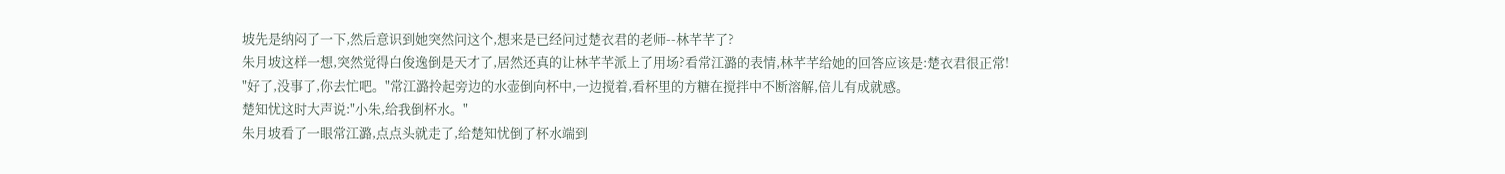坡先是纳闷了一下,然后意识到她突然问这个,想来是已经问过楚衣君的老师--林芊芊了?
朱月坡这样一想,突然觉得白俊逸倒是天才了,居然还真的让林芊芊派上了用场?看常江潞的表情,林芊芊给她的回答应该是:楚衣君很正常!
"好了,没事了,你去忙吧。"常江潞拎起旁边的水壶倒向杯中,一边搅着,看杯里的方糖在搅拌中不断溶解,倍儿有成就感。
楚知忧这时大声说:"小朱,给我倒杯水。"
朱月坡看了一眼常江潞,点点头就走了,给楚知忧倒了杯水端到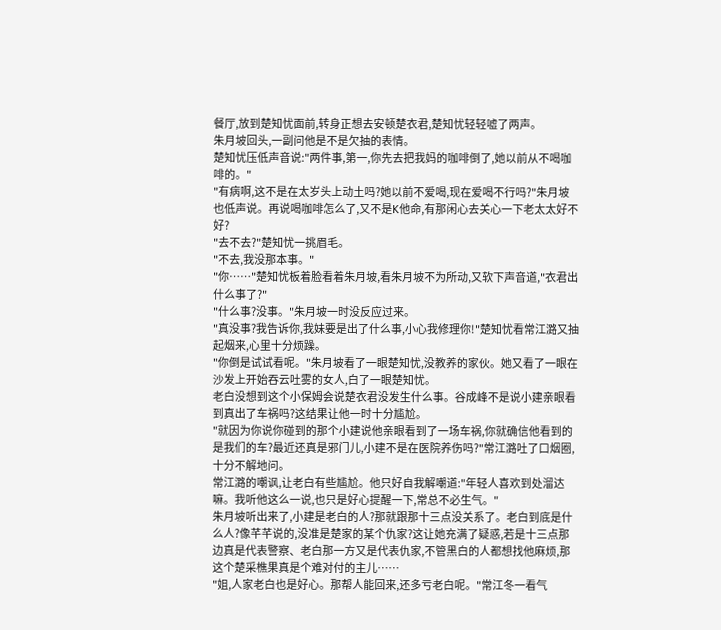餐厅,放到楚知忧面前,转身正想去安顿楚衣君,楚知忧轻轻嘘了两声。
朱月坡回头,一副问他是不是欠抽的表情。
楚知忧压低声音说:"两件事,第一,你先去把我妈的咖啡倒了,她以前从不喝咖啡的。"
"有病啊,这不是在太岁头上动土吗?她以前不爱喝,现在爱喝不行吗?"朱月坡也低声说。再说喝咖啡怎么了,又不是K他命,有那闲心去关心一下老太太好不好?
"去不去?"楚知忧一挑眉毛。
"不去,我没那本事。"
"你……"楚知忧板着脸看着朱月坡,看朱月坡不为所动,又软下声音道,"衣君出什么事了?"
"什么事?没事。"朱月坡一时没反应过来。
"真没事?我告诉你,我妹要是出了什么事,小心我修理你!"楚知忧看常江潞又抽起烟来,心里十分烦躁。
"你倒是试试看呢。"朱月坡看了一眼楚知忧,没教养的家伙。她又看了一眼在沙发上开始吞云吐雾的女人,白了一眼楚知忧。
老白没想到这个小保姆会说楚衣君没发生什么事。谷成峰不是说小建亲眼看到真出了车祸吗?这结果让他一时十分尴尬。
"就因为你说你碰到的那个小建说他亲眼看到了一场车祸,你就确信他看到的是我们的车?最近还真是邪门儿,小建不是在医院养伤吗?"常江潞吐了口烟圈,十分不解地问。
常江潞的嘲讽,让老白有些尴尬。他只好自我解嘲道:"年轻人喜欢到处溜达嘛。我听他这么一说,也只是好心提醒一下,常总不必生气。"
朱月坡听出来了,小建是老白的人?那就跟那十三点没关系了。老白到底是什么人?像芊芊说的,没准是楚家的某个仇家?这让她充满了疑惑,若是十三点那边真是代表警察、老白那一方又是代表仇家,不管黑白的人都想找他麻烦,那这个楚采樵果真是个难对付的主儿……
"姐,人家老白也是好心。那帮人能回来,还多亏老白呢。"常江冬一看气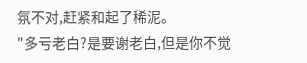氛不对,赶紧和起了稀泥。
"多亏老白?是要谢老白,但是你不觉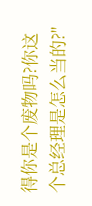得你是个废物吗?你这个总经理是怎么当的?"